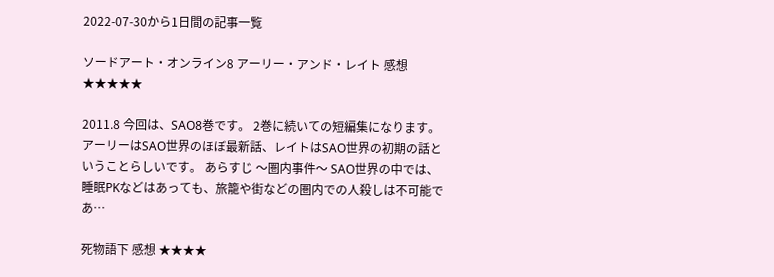2022-07-30から1日間の記事一覧

ソードアート・オンライン8 アーリー・アンド・レイト 感想 ★★★★★

2011.8 今回は、SAO8巻です。 2巻に続いての短編集になります。アーリーはSAO世界のほぼ最新話、レイトはSAO世界の初期の話ということらしいです。 あらすじ 〜圏内事件〜 SAO世界の中では、睡眠PKなどはあっても、旅籠や街などの圏内での人殺しは不可能であ…

死物語下 感想 ★★★★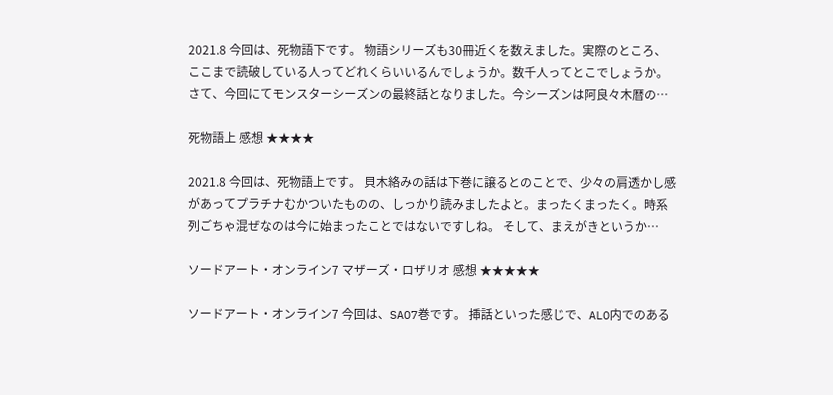2021.8 今回は、死物語下です。 物語シリーズも30冊近くを数えました。実際のところ、ここまで読破している人ってどれくらいいるんでしょうか。数千人ってとこでしょうか。 さて、今回にてモンスターシーズンの最終話となりました。今シーズンは阿良々木暦の…

死物語上 感想 ★★★★

2021.8 今回は、死物語上です。 貝木絡みの話は下巻に譲るとのことで、少々の肩透かし感があってプラチナむかついたものの、しっかり読みましたよと。まったくまったく。時系列ごちゃ混ぜなのは今に始まったことではないですしね。 そして、まえがきというか…

ソードアート・オンライン7 マザーズ・ロザリオ 感想 ★★★★★

ソードアート・オンライン7 今回は、SAO7巻です。 挿話といった感じで、ALO内でのある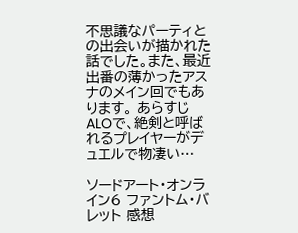不思議なパーティとの出会いが描かれた話でした。また、最近出番の薄かったアスナのメイン回でもあります。 あらすじ ALOで、絶剣と呼ばれるプレイヤーがデュエルで物凄い…

ソードアート・オンライン6 ファントム・バレット 感想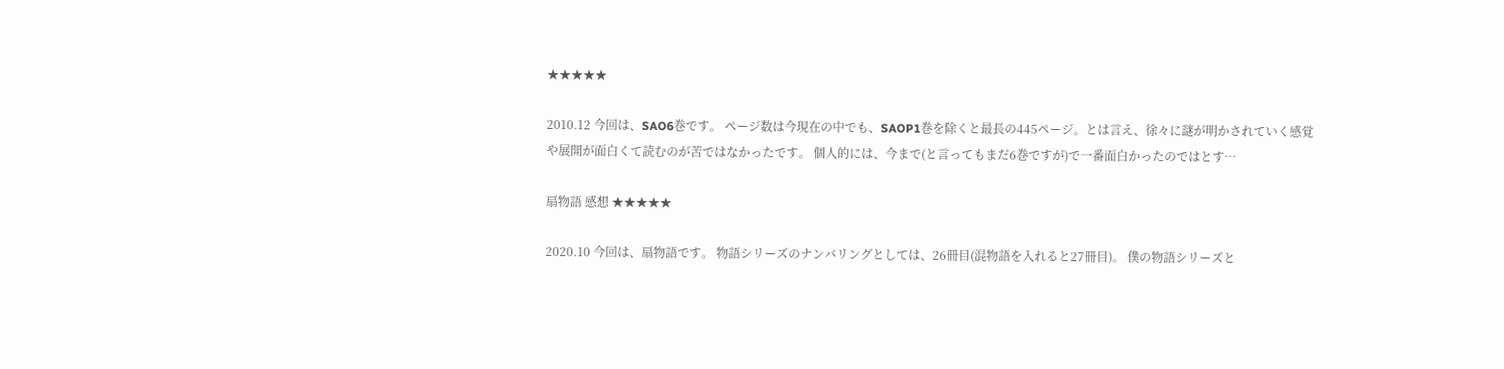★★★★★

2010.12 今回は、SAO6巻です。 ページ数は今現在の中でも、SAOP1巻を除くと最長の445ページ。とは言え、徐々に謎が明かされていく感覚や展開が面白くて読むのが苦ではなかったです。 個人的には、今まで(と言ってもまだ6巻ですが)で一番面白かったのではとす…

扇物語 感想 ★★★★★

2020.10 今回は、扇物語です。 物語シリーズのナンバリングとしては、26冊目(混物語を入れると27冊目)。 僕の物語シリーズと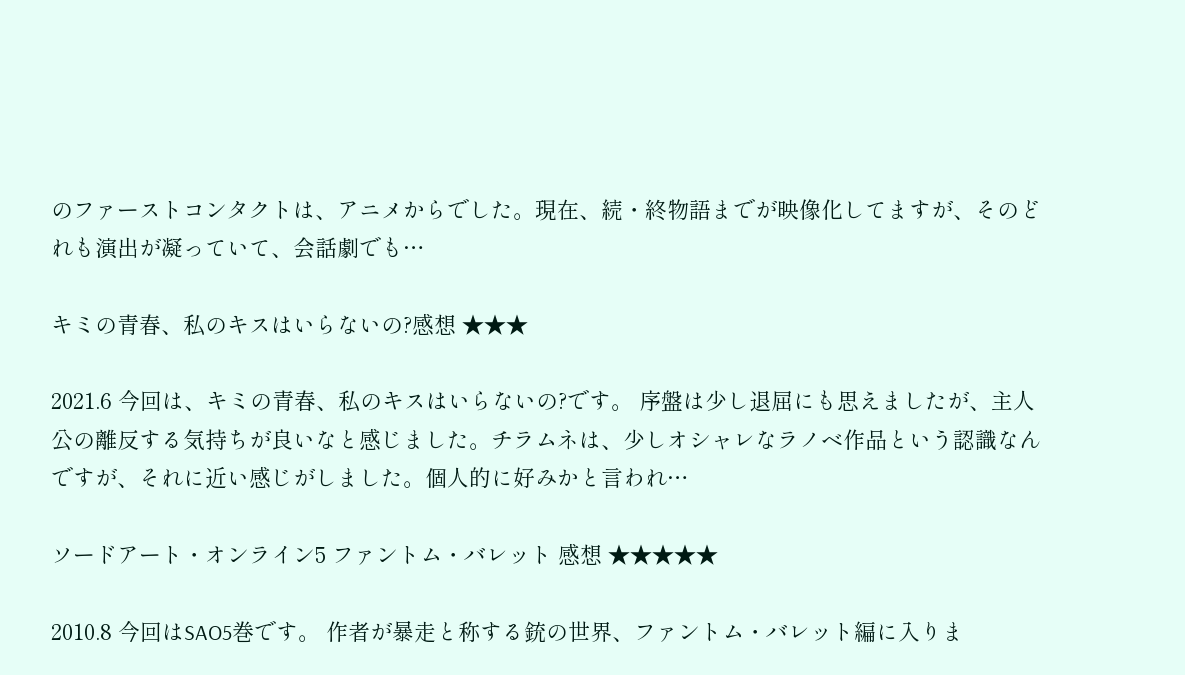のファーストコンタクトは、アニメからでした。現在、続・終物語までが映像化してますが、そのどれも演出が凝っていて、会話劇でも…

キミの青春、私のキスはいらないの?感想 ★★★

2021.6 今回は、キミの青春、私のキスはいらないの?です。 序盤は少し退屈にも思えましたが、主人公の離反する気持ちが良いなと感じました。チラムネは、少しオシャレなラノベ作品という認識なんですが、それに近い感じがしました。個人的に好みかと言われ…

ソードアート・オンライン5 ファントム・バレット 感想 ★★★★★

2010.8 今回はSAO5巻です。 作者が暴走と称する銃の世界、ファントム・バレット編に入りま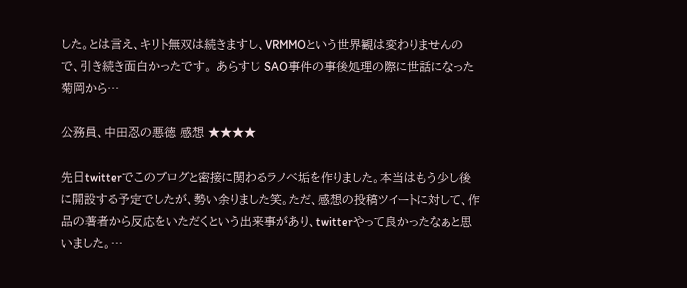した。とは言え、キリト無双は続きますし、VRMMOという世界観は変わりませんので、引き続き面白かったです。 あらすじ SAO事件の事後処理の際に世話になった菊岡から…

公務員、中田忍の悪徳 感想 ★★★★

先日twitterでこのブログと密接に関わるラノベ垢を作りました。本当はもう少し後に開設する予定でしたが、勢い余りました笑。ただ、感想の投稿ツイートに対して、作品の著者から反応をいただくという出来事があり、twitterやって良かったなぁと思いました。…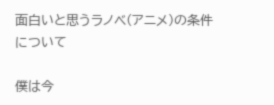面白いと思うラノベ(アニメ)の条件について

僕は今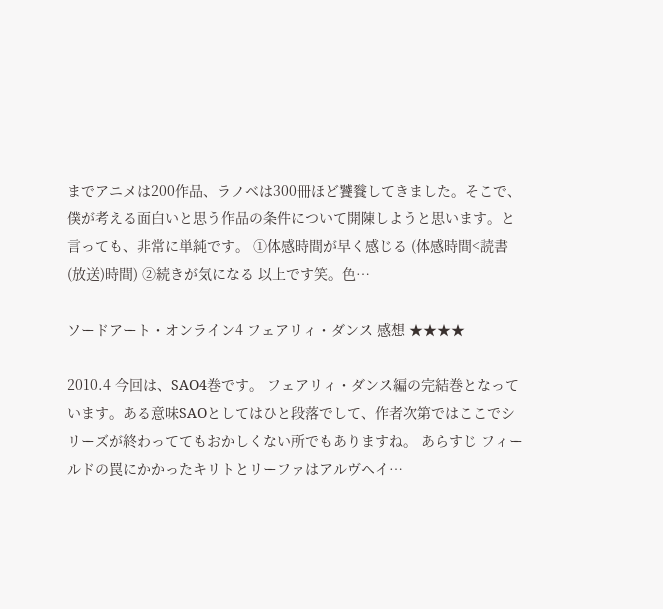までアニメは200作品、ラノベは300冊ほど饕餮してきました。そこで、僕が考える面白いと思う作品の条件について開陳しようと思います。と言っても、非常に単純です。 ①体感時間が早く感じる (体感時間<読書(放送)時間) ②続きが気になる 以上です笑。色…

ソードアート・オンライン4 フェアリィ・ダンス 感想 ★★★★

2010.4 今回は、SAO4巻です。 フェアリィ・ダンス編の完結巻となっています。ある意味SAOとしてはひと段落でして、作者次第ではここでシリーズが終わっててもおかしくない所でもありますね。 あらすじ フィールドの罠にかかったキリトとリーファはアルヴヘイ…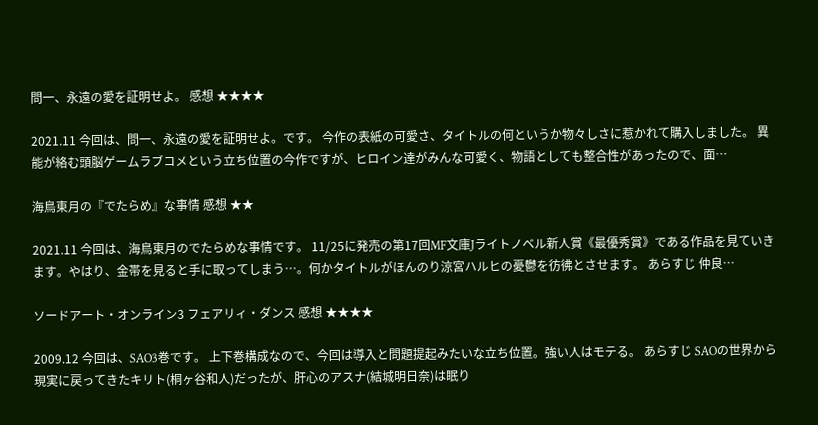問一、永遠の愛を証明せよ。 感想 ★★★★

2021.11 今回は、問一、永遠の愛を証明せよ。です。 今作の表紙の可愛さ、タイトルの何というか物々しさに惹かれて購入しました。 異能が絡む頭脳ゲームラブコメという立ち位置の今作ですが、ヒロイン達がみんな可愛く、物語としても整合性があったので、面…

海鳥東月の『でたらめ』な事情 感想 ★★

2021.11 今回は、海鳥東月のでたらめな事情です。 11/25に発売の第17回MF文庫Jライトノベル新人賞《最優秀賞》である作品を見ていきます。やはり、金帯を見ると手に取ってしまう…。何かタイトルがほんのり涼宮ハルヒの憂鬱を彷彿とさせます。 あらすじ 仲良…

ソードアート・オンライン3 フェアリィ・ダンス 感想 ★★★★

2009.12 今回は、SAO3巻です。 上下巻構成なので、今回は導入と問題提起みたいな立ち位置。強い人はモテる。 あらすじ SAOの世界から現実に戻ってきたキリト(桐ヶ谷和人)だったが、肝心のアスナ(結城明日奈)は眠り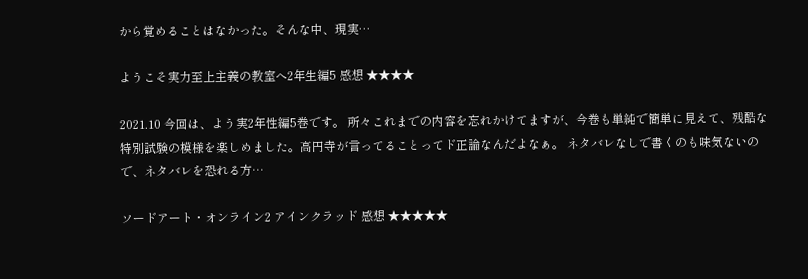から覚めることはなかった。そんな中、現実…

ようこそ実力至上主義の教室へ2年生編5 感想 ★★★★

2021.10 今回は、よう実2年性編5巻です。 所々これまでの内容を忘れかけてますが、今巻も単純で簡単に見えて、残酷な特別試験の模様を楽しめました。高円寺が言ってることってド正論なんだよなぁ。 ネタバレなしで書くのも味気ないので、ネタバレを恐れる方…

ソードアート・オンライン2 アインクラッド 感想 ★★★★★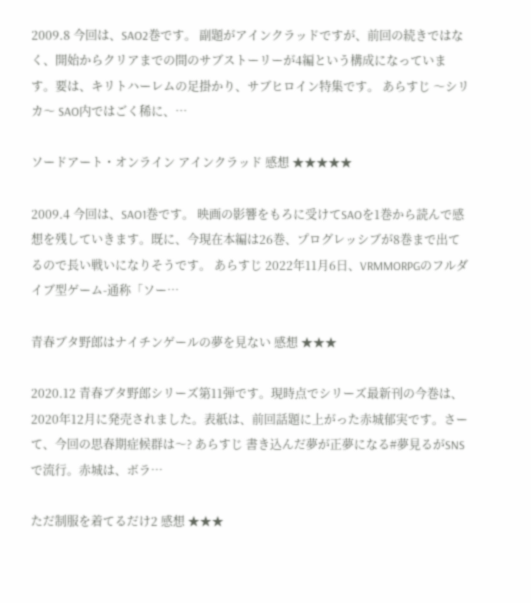2009.8 今回は、SAO2巻です。 副題がアインクラッドですが、前回の続きではなく、開始からクリアまでの間のサブストーリーが4編という構成になっています。要は、キリトハーレムの足掛かり、サブヒロイン特集です。 あらすじ 〜シリカ〜 SAO内ではごく稀に、…

ソードアート・オンライン アインクラッド 感想 ★★★★★

2009.4 今回は、SAO1巻です。 映画の影響をもろに受けてSAOを1巻から読んで感想を残していきます。既に、今現在本編は26巻、プログレッシブが8巻まで出てるので長い戦いになりそうです。 あらすじ 2022年11月6日、VRMMORPGのフルダイブ型ゲーム-通称「ソー…

青春ブタ野郎はナイチンゲールの夢を見ない 感想 ★★★

2020.12 青春ブタ野郎シリーズ第11弾です。現時点でシリーズ最新刊の今巻は、2020年12月に発売されました。表紙は、前回話題に上がった赤城郁実です。さーて、今回の思春期症候群は〜? あらすじ 書き込んだ夢が正夢になる#夢見るがSNSで流行。赤城は、ボラ…

ただ制服を着てるだけ2 感想 ★★★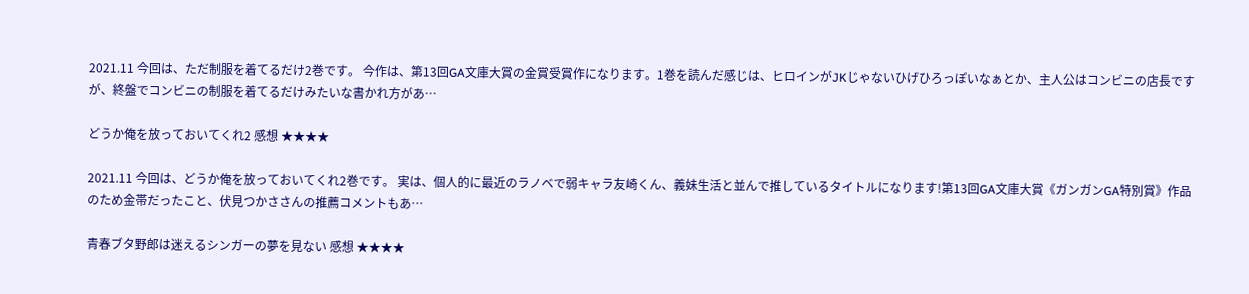2021.11 今回は、ただ制服を着てるだけ2巻です。 今作は、第13回GA文庫大賞の金賞受賞作になります。1巻を読んだ感じは、ヒロインがJKじゃないひげひろっぽいなぁとか、主人公はコンビニの店長ですが、終盤でコンビニの制服を着てるだけみたいな書かれ方があ…

どうか俺を放っておいてくれ2 感想 ★★★★

2021.11 今回は、どうか俺を放っておいてくれ2巻です。 実は、個人的に最近のラノベで弱キャラ友崎くん、義妹生活と並んで推しているタイトルになります!第13回GA文庫大賞《ガンガンGA特別賞》作品のため金帯だったこと、伏見つかささんの推薦コメントもあ…

青春ブタ野郎は迷えるシンガーの夢を見ない 感想 ★★★★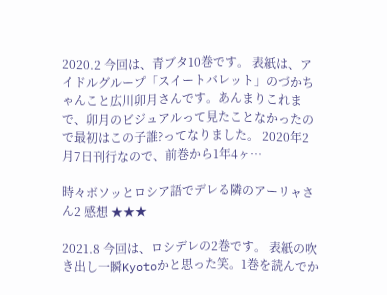2020.2 今回は、青ブタ10巻です。 表紙は、アイドルグループ「スイートバレット」のづかちゃんこと広川卯月さんです。あんまりこれまで、卯月のビジュアルって見たことなかったので最初はこの子誰?ってなりました。 2020年2月7日刊行なので、前巻から1年4ヶ…

時々ボソッとロシア語でデレる隣のアーリャさん2 感想 ★★★

2021.8 今回は、ロシデレの2巻です。 表紙の吹き出し一瞬Kyotoかと思った笑。1巻を読んでか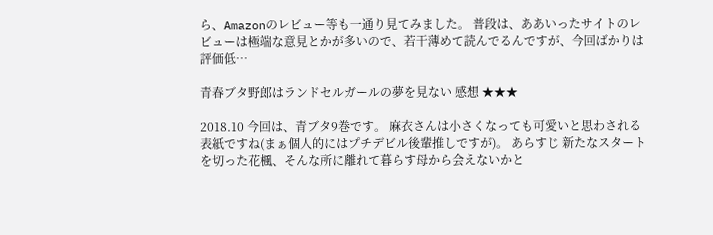ら、Amazonのレビュー等も一通り見てみました。 普段は、ああいったサイトのレビューは極端な意見とかが多いので、若干薄めて読んでるんですが、今回ばかりは評価低…

青春ブタ野郎はランドセルガールの夢を見ない 感想 ★★★

2018.10 今回は、青ブタ9巻です。 麻衣さんは小さくなっても可愛いと思わされる表紙ですね(まぁ個人的にはプチデビル後輩推しですが)。 あらすじ 新たなスタートを切った花楓、そんな所に離れて暮らす母から会えないかと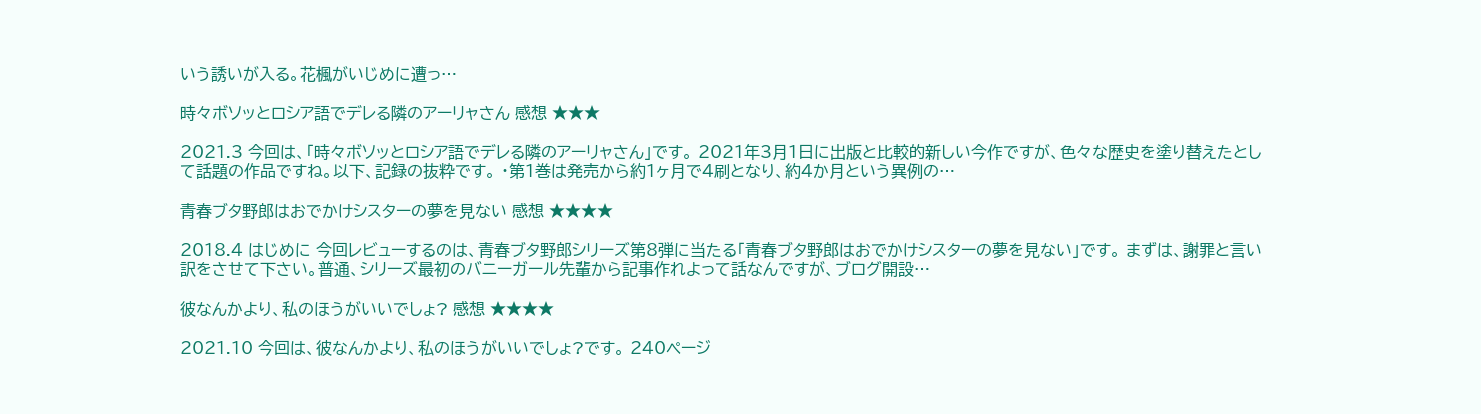いう誘いが入る。花楓がいじめに遭っ…

時々ボソッとロシア語でデレる隣のアーリャさん 感想 ★★★

2021.3 今回は、「時々ボソッとロシア語でデレる隣のアーリャさん」です。 2021年3月1日に出版と比較的新しい今作ですが、色々な歴史を塗り替えたとして話題の作品ですね。以下、記録の抜粋です。 ・第1巻は発売から約1ヶ月で4刷となり、約4か月という異例の…

青春ブタ野郎はおでかけシスターの夢を見ない 感想 ★★★★

2018.4 はじめに 今回レビューするのは、青春ブタ野郎シリーズ第8弾に当たる「青春ブタ野郎はおでかけシスターの夢を見ない」です。 まずは、謝罪と言い訳をさせて下さい。普通、シリーズ最初のバニーガール先輩から記事作れよって話なんですが、ブログ開設…

彼なんかより、私のほうがいいでしょ? 感想 ★★★★

2021.10 今回は、彼なんかより、私のほうがいいでしょ?です。 240ページ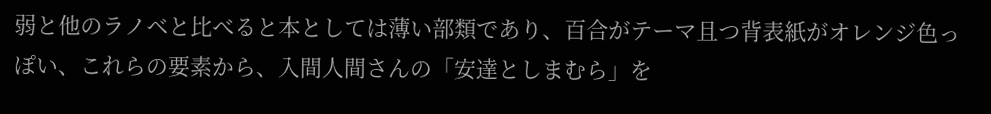弱と他のラノベと比べると本としては薄い部類であり、百合がテーマ且つ背表紙がオレンジ色っぽい、これらの要素から、入間人間さんの「安達としまむら」を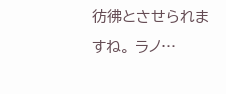彷彿とさせられますね。 ラノ…